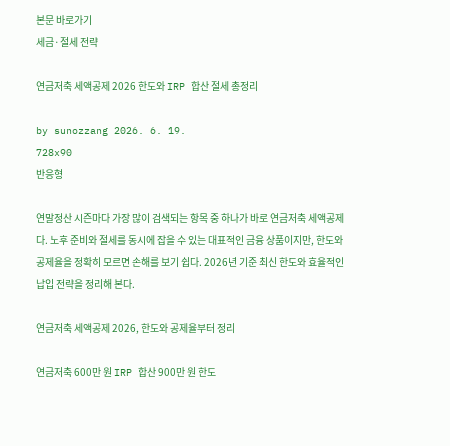본문 바로가기
세금·절세 전략

연금저축 세액공제 2026 한도와 IRP 합산 절세 총정리

by sunozzang 2026. 6. 19.
728x90
반응형

연말정산 시즌마다 가장 많이 검색되는 항목 중 하나가 바로 연금저축 세액공제다. 노후 준비와 절세를 동시에 잡을 수 있는 대표적인 금융 상품이지만, 한도와 공제율을 정확히 모르면 손해를 보기 쉽다. 2026년 기준 최신 한도와 효율적인 납입 전략을 정리해 본다.

연금저축 세액공제 2026, 한도와 공제율부터 정리

연금저축 600만 원 IRP 합산 900만 원 한도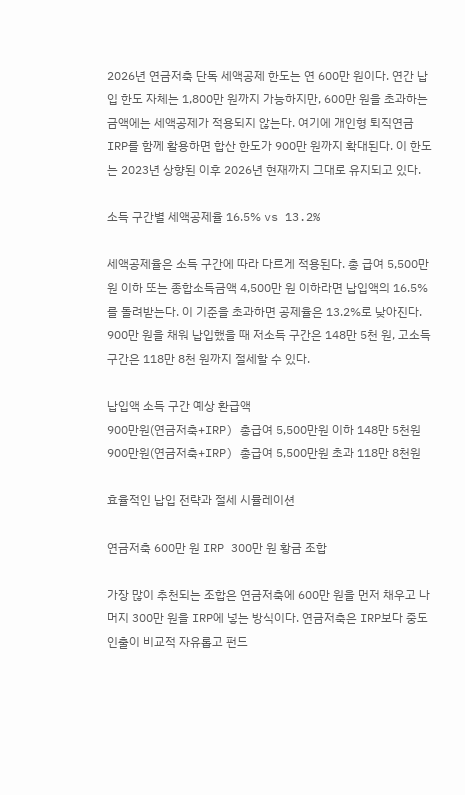2026년 연금저축 단독 세액공제 한도는 연 600만 원이다. 연간 납입 한도 자체는 1,800만 원까지 가능하지만, 600만 원을 초과하는 금액에는 세액공제가 적용되지 않는다. 여기에 개인형 퇴직연금 IRP를 함께 활용하면 합산 한도가 900만 원까지 확대된다. 이 한도는 2023년 상향된 이후 2026년 현재까지 그대로 유지되고 있다.

소득 구간별 세액공제율 16.5% vs 13.2%

세액공제율은 소득 구간에 따라 다르게 적용된다. 총 급여 5,500만 원 이하 또는 종합소득금액 4,500만 원 이하라면 납입액의 16.5%를 돌려받는다. 이 기준을 초과하면 공제율은 13.2%로 낮아진다. 900만 원을 채워 납입했을 때 저소득 구간은 148만 5천 원, 고소득 구간은 118만 8천 원까지 절세할 수 있다.

납입액 소득 구간 예상 환급액
900만원(연금저축+IRP) 총급여 5,500만원 이하 148만 5천원
900만원(연금저축+IRP) 총급여 5,500만원 초과 118만 8천원

효율적인 납입 전략과 절세 시뮬레이션

연금저축 600만 원 IRP 300만 원 황금 조합

가장 많이 추천되는 조합은 연금저축에 600만 원을 먼저 채우고 나머지 300만 원을 IRP에 넣는 방식이다. 연금저축은 IRP보다 중도 인출이 비교적 자유롭고 펀드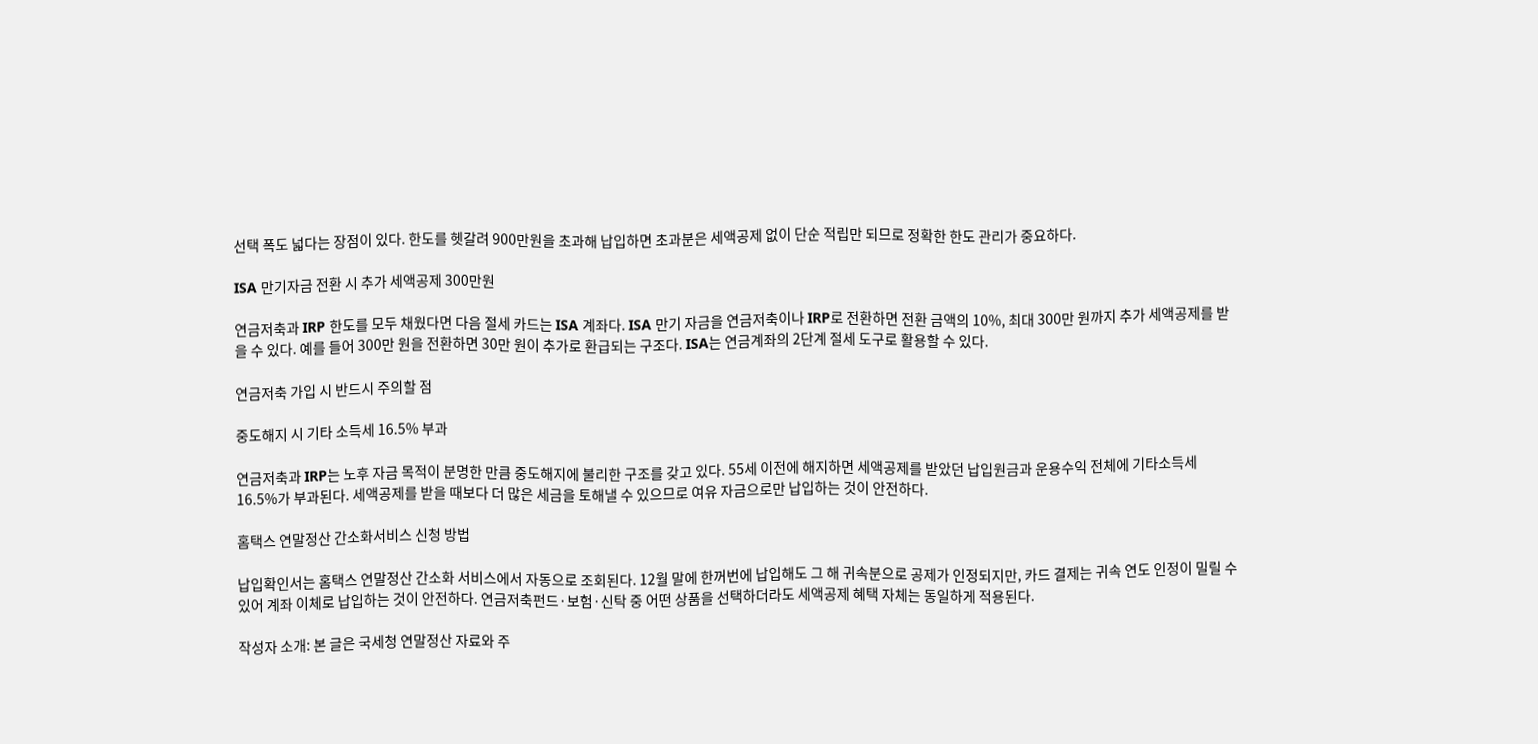선택 폭도 넓다는 장점이 있다. 한도를 헷갈려 900만원을 초과해 납입하면 초과분은 세액공제 없이 단순 적립만 되므로 정확한 한도 관리가 중요하다.

ISA 만기자금 전환 시 추가 세액공제 300만원

연금저축과 IRP 한도를 모두 채웠다면 다음 절세 카드는 ISA 계좌다. ISA 만기 자금을 연금저축이나 IRP로 전환하면 전환 금액의 10%, 최대 300만 원까지 추가 세액공제를 받을 수 있다. 예를 들어 300만 원을 전환하면 30만 원이 추가로 환급되는 구조다. ISA는 연금계좌의 2단계 절세 도구로 활용할 수 있다.

연금저축 가입 시 반드시 주의할 점

중도해지 시 기타 소득세 16.5% 부과

연금저축과 IRP는 노후 자금 목적이 분명한 만큼 중도해지에 불리한 구조를 갖고 있다. 55세 이전에 해지하면 세액공제를 받았던 납입원금과 운용수익 전체에 기타소득세 16.5%가 부과된다. 세액공제를 받을 때보다 더 많은 세금을 토해낼 수 있으므로 여유 자금으로만 납입하는 것이 안전하다.

홈택스 연말정산 간소화서비스 신청 방법

납입확인서는 홈택스 연말정산 간소화 서비스에서 자동으로 조회된다. 12월 말에 한꺼번에 납입해도 그 해 귀속분으로 공제가 인정되지만, 카드 결제는 귀속 연도 인정이 밀릴 수 있어 계좌 이체로 납입하는 것이 안전하다. 연금저축펀드·보험·신탁 중 어떤 상품을 선택하더라도 세액공제 혜택 자체는 동일하게 적용된다.

작성자 소개: 본 글은 국세청 연말정산 자료와 주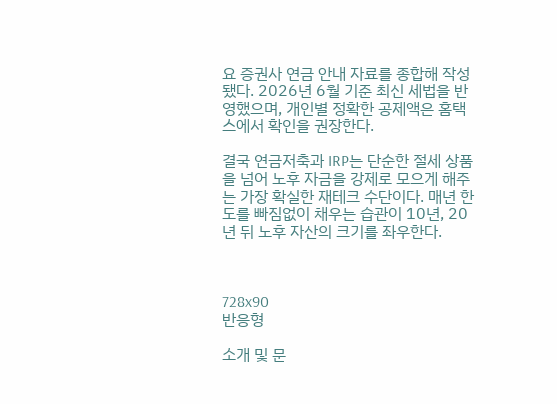요 증권사 연금 안내 자료를 종합해 작성됐다. 2026년 6월 기준 최신 세법을 반영했으며, 개인별 정확한 공제액은 홈택스에서 확인을 권장한다.

결국 연금저축과 IRP는 단순한 절세 상품을 넘어 노후 자금을 강제로 모으게 해주는 가장 확실한 재테크 수단이다. 매년 한도를 빠짐없이 채우는 습관이 10년, 20년 뒤 노후 자산의 크기를 좌우한다.



728x90
반응형

소개 및 문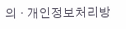의 · 개인정보처리방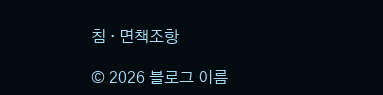침 · 면책조항

© 2026 블로그 이름